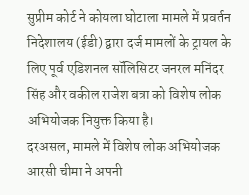सुप्रीम कोर्ट ने कोयला घोटाला मामले में प्रवर्तन निदेशालय (ईडी) द्वारा दर्ज मामलों के ट्रायल के लिए पूर्व एडिशनल सॉलिसिटर जनरल मनिंदर सिंह और वकील राजेश बत्रा को विशेष लोक अभियोजक नियुक्त किया है।
दरअसल, मामले में विशेष लोक अभियोजक आरसी चीमा ने अपनी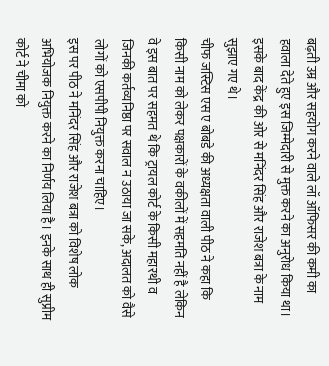बढ़ती उम्र और सहयोग करने वाले लॉ ऑफिसर की कमी का हवाला देते हुए इस जिम्मेदारी से मुक्त करने का अनुरोध किया था। इसके बाद केंद्र की ओर से मनिंदर सिंह और राजेश बत्रा के नाम सुझाए गए थे।
चीफ जस्टिस एस ए बोबडे की अध्यक्षता वाली पीठ ने कहा कि किसी नाम को लेकर पक्षकारों के वकीलों में सहमति नहीं है लेकिन वे इस बात पर सहमत थे कि ट्रायल कोर्ट के किसी महारथी व जिनकी कर्तव्यनिष्ठा पर सवाल न उठाया जा सके, अदालत को वैसे लोगों को एसपीपी नियुक्त करना चाहिए।
इस पर पीठ ने मनिंदर सिंह और राजेश बत्रा को विशेष लोक अभियोजक नियुक्त करने का निर्णय लिया है। इनके साथ ही सुप्रीम कोर्ट ने चीमा को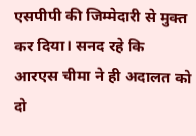एसपीपी की जिम्मेदारी से मुक्त कर दिया। सनद रहे कि आरएस चीमा ने ही अदालत को दो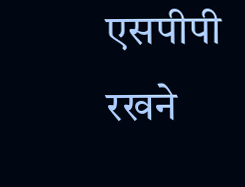एसपीपी रखने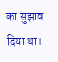का सुझाव दिया था।